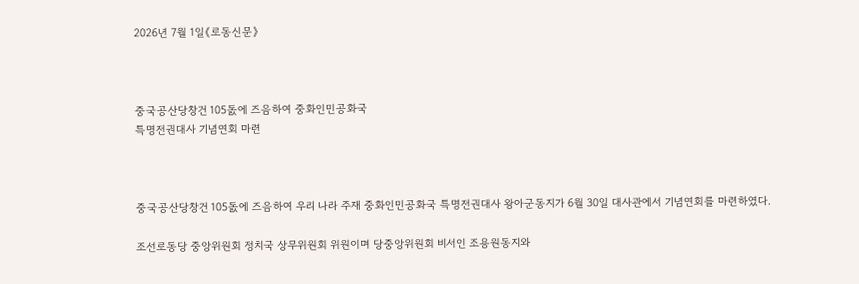2026년 7월 1일《로동신문》



중국공산당창건 105돐에 즈음하여 중화인민공화국
특명전권대사 기념연회 마련



중국공산당창건 105돐에 즈음하여 우리 나라 주재 중화인민공화국 특명전권대사 왕아군동지가 6월 30일 대사관에서 기념연회를 마련하였다.

조선로동당 중앙위원회 정치국 상무위원회 위원이며 당중앙위원회 비서인 조용원동지와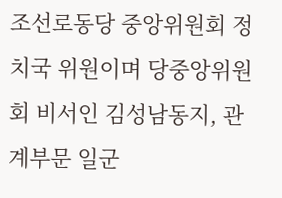조선로동당 중앙위원회 정치국 위원이며 당중앙위원회 비서인 김성남동지, 관계부문 일군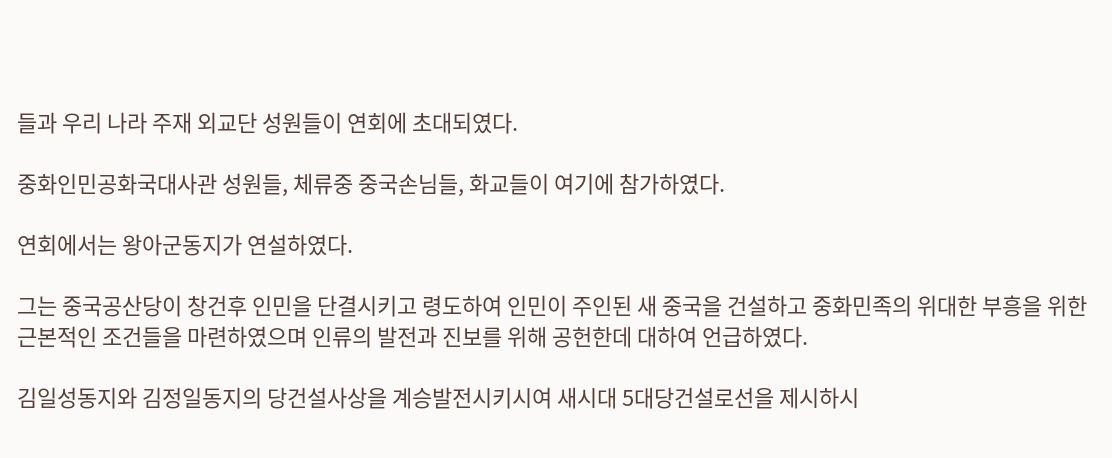들과 우리 나라 주재 외교단 성원들이 연회에 초대되였다.

중화인민공화국대사관 성원들, 체류중 중국손님들, 화교들이 여기에 참가하였다.

연회에서는 왕아군동지가 연설하였다.

그는 중국공산당이 창건후 인민을 단결시키고 령도하여 인민이 주인된 새 중국을 건설하고 중화민족의 위대한 부흥을 위한 근본적인 조건들을 마련하였으며 인류의 발전과 진보를 위해 공헌한데 대하여 언급하였다.

김일성동지와 김정일동지의 당건설사상을 계승발전시키시여 새시대 5대당건설로선을 제시하시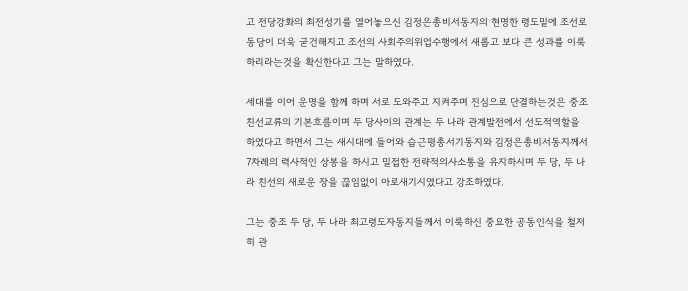고 전당강화의 최전성기를 열어놓으신 김정은총비서동지의 현명한 령도밑에 조선로동당이 더욱 굳건해지고 조선의 사회주의위업수행에서 새롭고 보다 큰 성과를 이룩하리라는것을 확신한다고 그는 말하였다.

세대를 이어 운명을 함께 하며 서로 도와주고 지켜주며 진심으로 단결하는것은 중조친선교류의 기본흐름이며 두 당사이의 관계는 두 나라 관계발전에서 선도적역할을 하였다고 하면서 그는 새시대에 들어와 습근평총서기동지와 김정은총비서동지께서 7차례의 력사적인 상봉을 하시고 밀접한 전략적의사소통을 유지하시며 두 당, 두 나라 친선의 새로운 장을 끊임없이 아로새기시였다고 강조하였다.

그는 중조 두 당, 두 나라 최고령도자동지들께서 이룩하신 중요한 공동인식을 철저히 관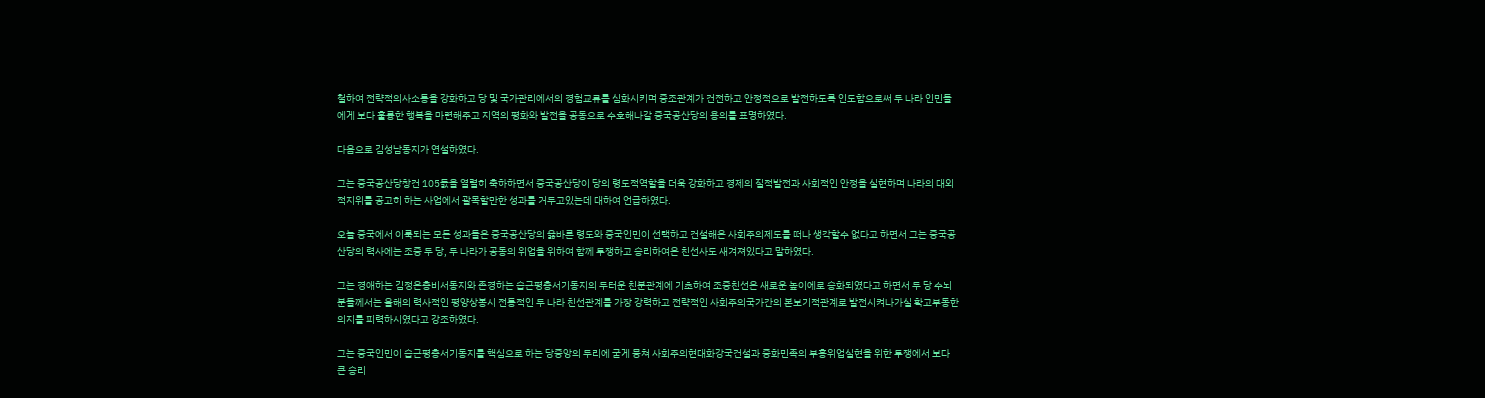철하여 전략적의사소통을 강화하고 당 및 국가관리에서의 경험교류를 심화시키며 중조관계가 건전하고 안정적으로 발전하도록 인도함으로써 두 나라 인민들에게 보다 훌륭한 행복을 마련해주고 지역의 평화와 발전을 공동으로 수호해나갈 중국공산당의 용의를 표명하였다.

다음으로 김성남동지가 연설하였다.

그는 중국공산당창건 105돐을 열렬히 축하하면서 중국공산당이 당의 령도적역할을 더욱 강화하고 경제의 질적발전과 사회적인 안정을 실현하며 나라의 대외적지위를 공고히 하는 사업에서 괄목할만한 성과를 거두고있는데 대하여 언급하였다.

오늘 중국에서 이룩되는 모든 성과들은 중국공산당의 옳바른 령도와 중국인민이 선택하고 건설해온 사회주의제도를 떠나 생각할수 없다고 하면서 그는 중국공산당의 력사에는 조중 두 당, 두 나라가 공동의 위업을 위하여 함께 투쟁하고 승리하여온 친선사도 새겨져있다고 말하였다.

그는 경애하는 김정은총비서동지와 존경하는 습근평총서기동지의 두터운 친분관계에 기초하여 조중친선은 새로운 높이에로 승화되였다고 하면서 두 당 수뇌분들께서는 올해의 력사적인 평양상봉시 전통적인 두 나라 친선관계를 가장 강력하고 전략적인 사회주의국가간의 본보기적관계로 발전시켜나가실 확고부동한 의지를 피력하시였다고 강조하였다.

그는 중국인민이 습근평총서기동지를 핵심으로 하는 당중앙의 두리에 굳게 뭉쳐 사회주의현대화강국건설과 중화민족의 부흥위업실현을 위한 투쟁에서 보다 큰 승리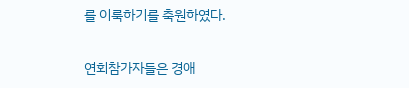를 이룩하기를 축원하였다.

연회참가자들은 경애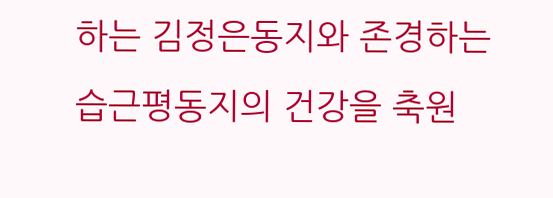하는 김정은동지와 존경하는 습근평동지의 건강을 축원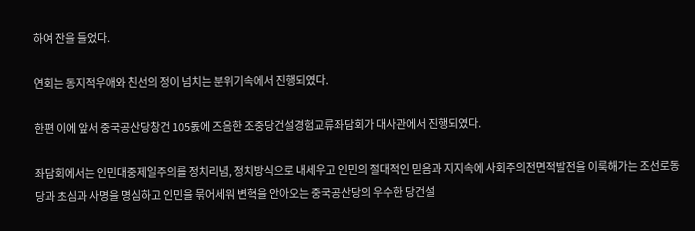하여 잔을 들었다.

연회는 동지적우애와 친선의 정이 넘치는 분위기속에서 진행되였다.

한편 이에 앞서 중국공산당창건 105돐에 즈음한 조중당건설경험교류좌담회가 대사관에서 진행되였다.

좌담회에서는 인민대중제일주의를 정치리념, 정치방식으로 내세우고 인민의 절대적인 믿음과 지지속에 사회주의전면적발전을 이룩해가는 조선로동당과 초심과 사명을 명심하고 인민을 묶어세워 변혁을 안아오는 중국공산당의 우수한 당건설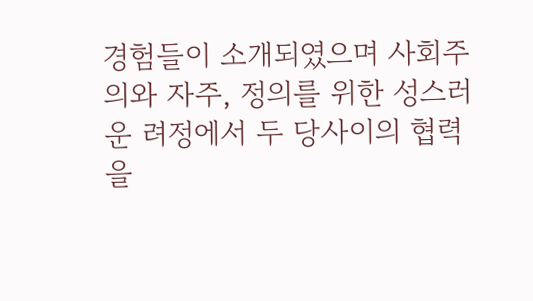경험들이 소개되였으며 사회주의와 자주, 정의를 위한 성스러운 려정에서 두 당사이의 협력을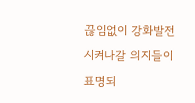끊임없이 강화발전시켜나갈 의지들이 표명되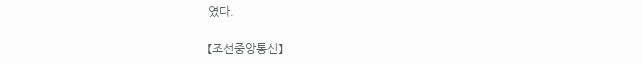였다.

【조선중앙통신】